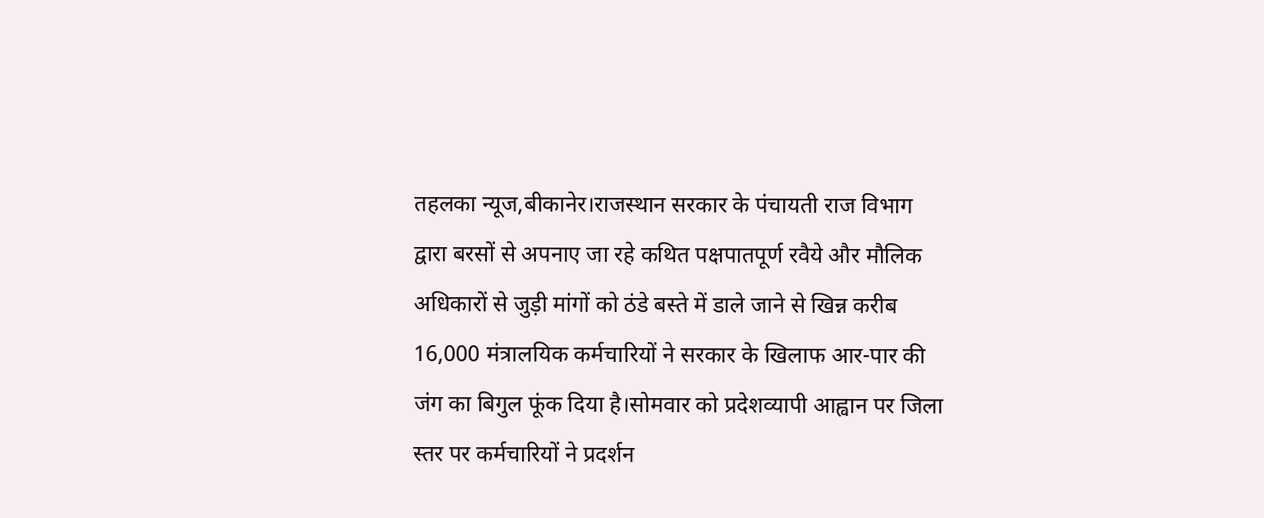तहलका न्यूज,बीकानेर।राजस्थान सरकार के पंचायती राज विभाग द्वारा बरसों से अपनाए जा रहे कथित पक्षपातपूर्ण रवैये और मौलिक अधिकारों से जुड़ी मांगों को ठंडे बस्ते में डाले जाने से खिन्न करीब 16,000 मंत्रालयिक कर्मचारियों ने सरकार के खिलाफ आर-पार की जंग का बिगुल फूंक दिया है।सोमवार को प्रदेशव्यापी आह्वान पर जिला स्तर पर कर्मचारियों ने प्रदर्शन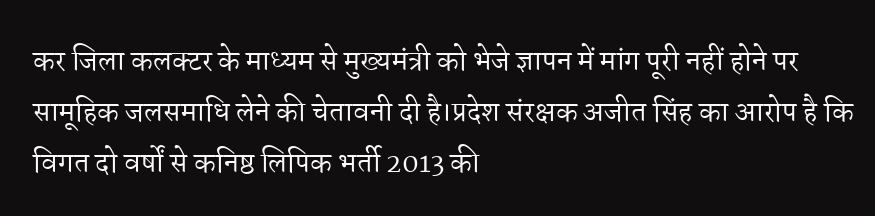कर जिला कलक्टर के माध्यम से मुख्यमंत्री को भेजे ज्ञापन में मांग पूरी नहीं होने पर सामूहिक जलसमाधि लेने की चेतावनी दी है।प्रदेश संरक्षक अजीत सिंह का आरोप है कि विगत दो वर्षों से कनिष्ठ लिपिक भर्ती 2013 की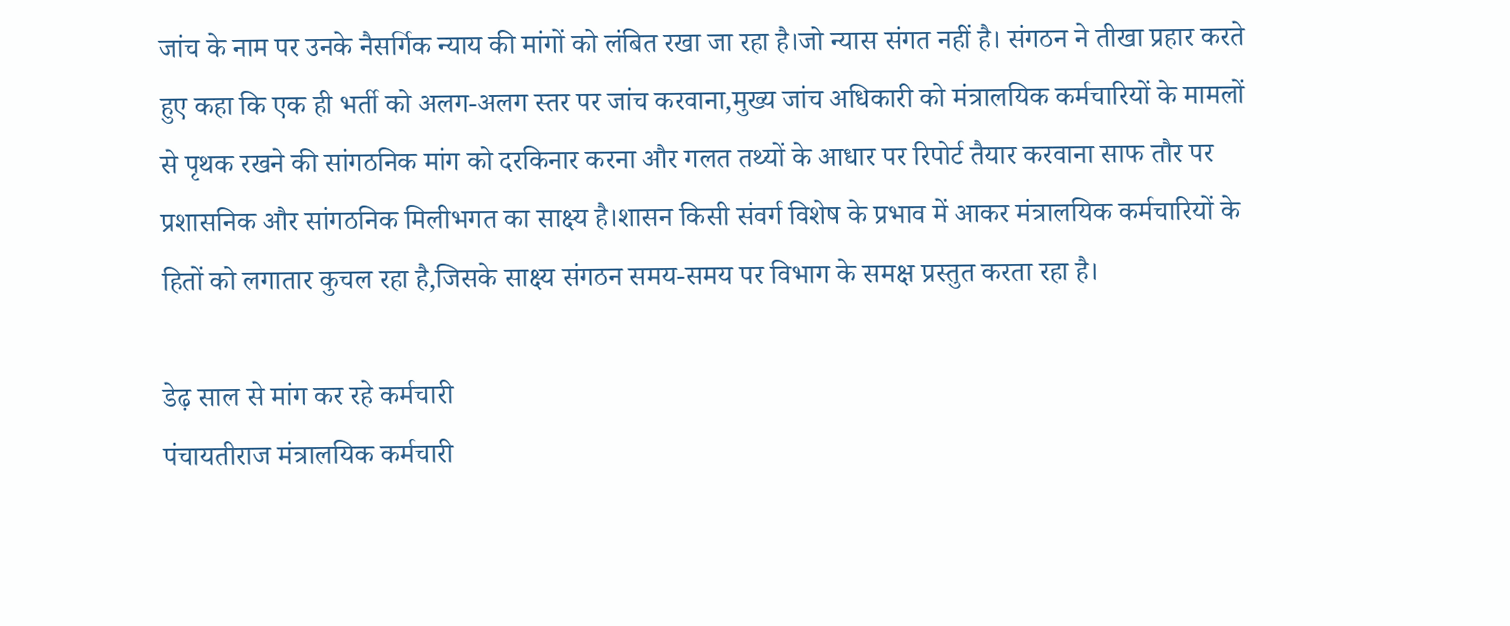जांच के नाम पर उनके नैसर्गिक न्याय की मांगों को लंबित रखा जा रहा है।जो न्यास संगत नहीं है। संगठन ने तीखा प्रहार करते हुए कहा कि एक ही भर्ती को अलग-अलग स्तर पर जांच करवाना,मुख्य जांच अधिकारी को मंत्रालयिक कर्मचारियों के मामलों से पृथक रखने की सांगठनिक मांग को दरकिनार करना और गलत तथ्यों के आधार पर रिपोर्ट तैयार करवाना साफ तौर पर प्रशासनिक और सांगठनिक मिलीभगत का साक्ष्य है।शासन किसी संवर्ग विशेष के प्रभाव में आकर मंत्रालयिक कर्मचारियों के हितों को लगातार कुचल रहा है,जिसके साक्ष्य संगठन समय-समय पर विभाग के समक्ष प्रस्तुत करता रहा है।

डेढ़ साल से मांग कर रहे कर्मचारी
पंचायतीराज मंत्रालयिक कर्मचारी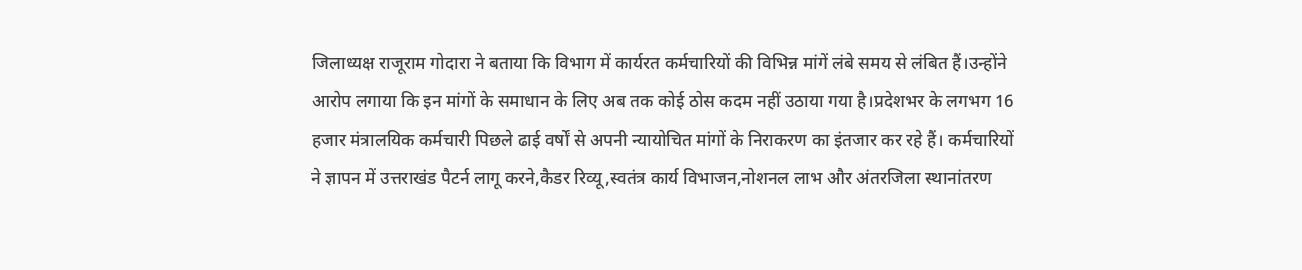जिलाध्यक्ष राजूराम गोदारा ने बताया कि विभाग में कार्यरत कर्मचारियों की विभिन्न मांगें लंबे समय से लंबित हैं।उन्होंने आरोप लगाया कि इन मांगों के समाधान के लिए अब तक कोई ठोस कदम नहीं उठाया गया है।प्रदेशभर के लगभग 16 हजार मंत्रालयिक कर्मचारी पिछले ढाई वर्षों से अपनी न्यायोचित मांगों के निराकरण का इंतजार कर रहे हैं। कर्मचारियों ने ज्ञापन में उत्तराखंड पैटर्न लागू करने,कैडर रिव्यू,स्वतंत्र कार्य विभाजन,नोशनल लाभ और अंतरजिला स्थानांतरण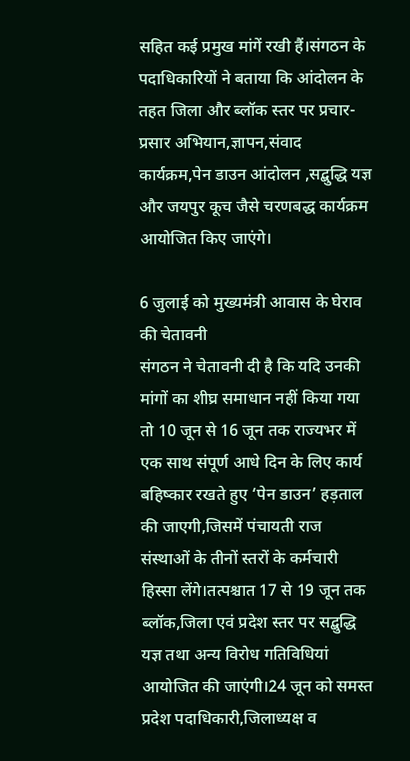सहित कई प्रमुख मांगें रखी हैं।संगठन के पदाधिकारियों ने बताया कि आंदोलन के तहत जिला और ब्लॉक स्तर पर प्रचार-प्रसार अभियान,ज्ञापन,संवाद कार्यक्रम,पेन डाउन आंदोलन ,सद्बुद्धि यज्ञ और जयपुर कूच जैसे चरणबद्ध कार्यक्रम आयोजित किए जाएंगे।

6 जुलाई को मुख्यमंत्री आवास के घेराव की चेतावनी
संगठन ने चेतावनी दी है कि यदि उनकी मांगों का शीघ्र समाधान नहीं किया गया तो 10 जून से 16 जून तक राज्यभर में एक साथ संपूर्ण आधे दिन के लिए कार्य बहिष्कार रखते हुए ‘पेन डाउन’ हड़ताल की जाएगी,जिसमें पंचायती राज संस्थाओं के तीनों स्तरों के कर्मचारी हिस्सा लेंगे।तत्पश्चात 17 से 19 जून तक ब्लॉक,जिला एवं प्रदेश स्तर पर सद्बुद्धि यज्ञ तथा अन्य विरोध गतिविधियां आयोजित की जाएंगी।24 जून को समस्त प्रदेश पदाधिकारी,जिलाध्यक्ष व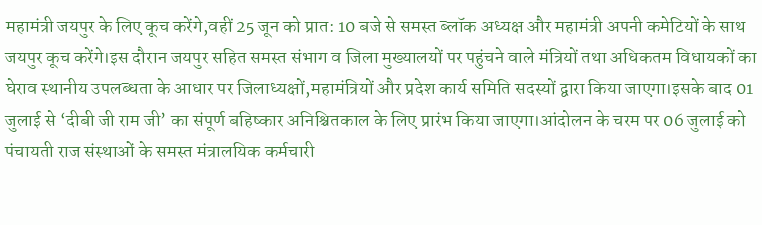महामंत्री जयपुर के लिए कूच करेंगे,वहीं 25 जून को प्रात: 10 बजे से समस्त ब्लॉक अध्यक्ष और महामंत्री अपनी कमेटियों के साथ जयपुर कूच करेंगे।इस दौरान जयपुर सहित समस्त संभाग व जिला मुख्यालयों पर पहुंचने वाले मंत्रियों तथा अधिकतम विधायकों का घेराव स्थानीय उपलब्धता के आधार पर जिलाध्यक्षों,महामंत्रियों और प्रदेश कार्य समिति सदस्यों द्वारा किया जाएगा।इसके बाद 01 जुलाई से ‘दीबी जी राम जी’ का संपूर्ण बहिष्कार अनिश्चितकाल के लिए प्रारंभ किया जाएगा।आंदोलन के चरम पर 06 जुलाई को पंचायती राज संस्थाओं के समस्त मंत्रालयिक कर्मचारी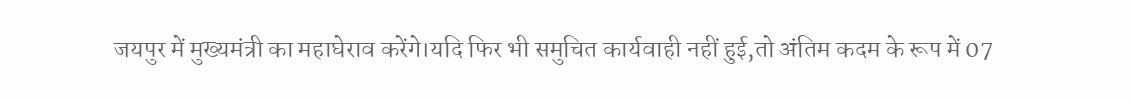जयपुर में मुख्यमंत्री का महाघेराव करेंगे।यदि फिर भी समुचित कार्यवाही नहीं हुई,तो अंतिम कदम के रूप में 07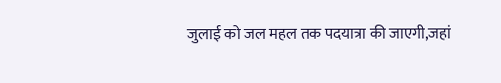जुलाई को जल महल तक पदयात्रा की जाएगी,जहां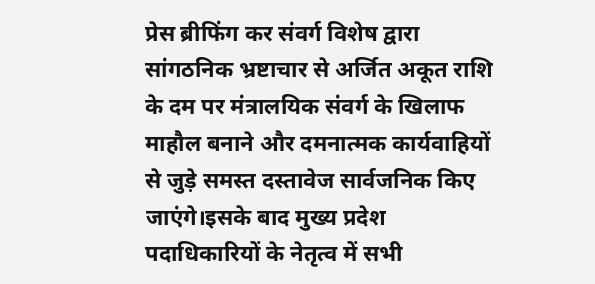प्रेस ब्रीफिंग कर संवर्ग विशेष द्वारा सांगठनिक भ्रष्टाचार से अर्जित अकूत राशि के दम पर मंत्रालयिक संवर्ग के खिलाफ माहौल बनाने और दमनात्मक कार्यवाहियों से जुड़े समस्त दस्तावेज सार्वजनिक किए जाएंगे।इसके बाद मुख्य प्रदेश पदाधिकारियों के नेतृत्व में सभी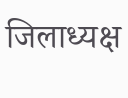जिलाध्यक्ष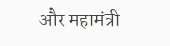और महामंत्री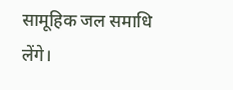सामूहिक जल समाधि लेंगे।